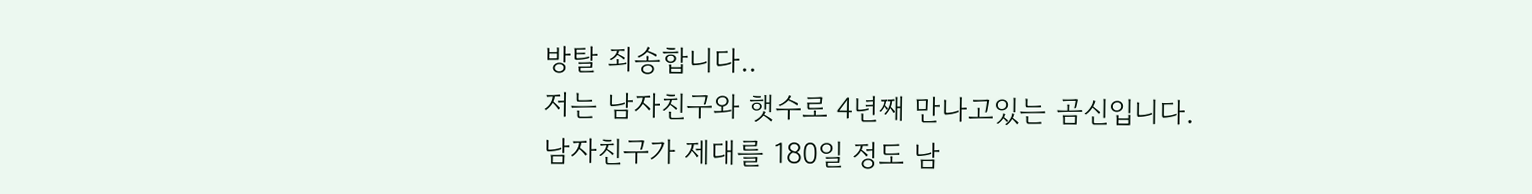방탈 죄송합니다..
저는 남자친구와 햇수로 4년째 만나고있는 곰신입니다.
남자친구가 제대를 180일 정도 남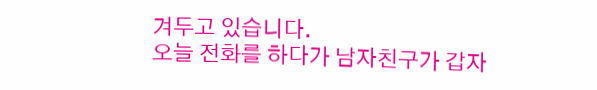겨두고 있습니다.
오늘 전화를 하다가 남자친구가 갑자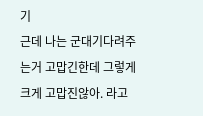기
근데 나는 군대기다려주는거 고맙긴한데 그렇게 크게 고맙진않아. 라고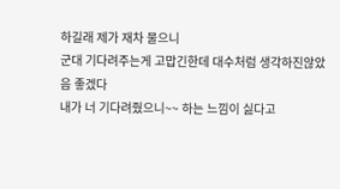하길래 제가 재차 물으니
군대 기다려주는게 고맙긴한데 대수처럼 생각하진않았음 좋겠다
내가 너 기다려줬으니~~ 하는 느낌이 싫다고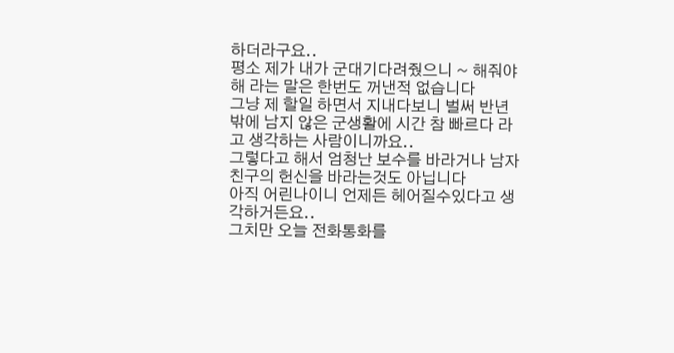하더라구요..
평소 제가 내가 군대기다려줬으니 ~ 해줘야해 라는 말은 한번도 꺼낸적 없습니다
그냥 제 할일 하면서 지내다보니 벌써 반년밖에 남지 않은 군생활에 시간 참 빠르다 라고 생각하는 사람이니까요..
그렇다고 해서 엄청난 보수를 바라거나 남자친구의 헌신을 바라는것도 아닙니다
아직 어린나이니 언제든 헤어질수있다고 생각하거든요..
그치만 오늘 전화통화를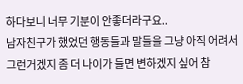하다보니 너무 기분이 안좋더라구요..
남자친구가 했었던 행동들과 말들을 그냥 아직 어려서 그런거겠지 좀 더 나이가 들면 변하겠지 싶어 참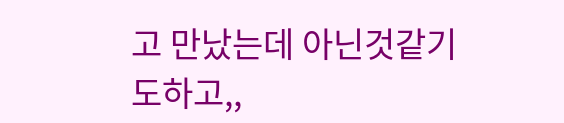고 만났는데 아닌것같기도하고,,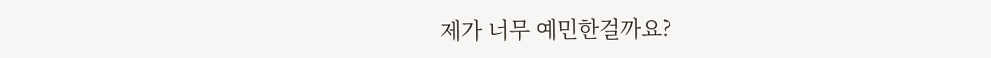제가 너무 예민한걸까요?